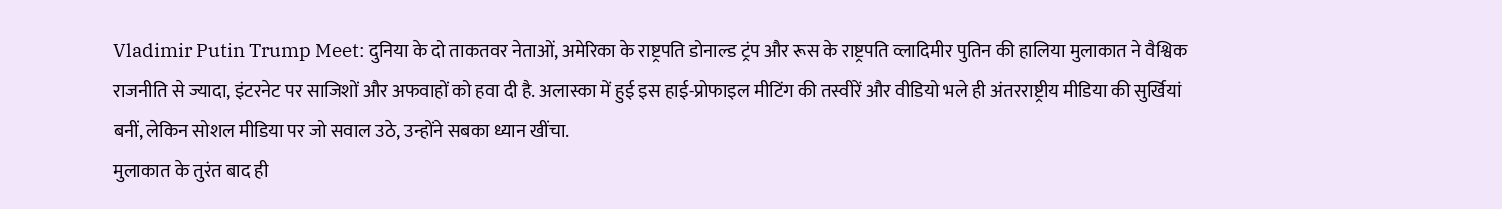Vladimir Putin Trump Meet: दुनिया के दो ताकतवर नेताओं, अमेरिका के राष्ट्रपति डोनाल्ड ट्रंप और रूस के राष्ट्रपति व्लादिमीर पुतिन की हालिया मुलाकात ने वैश्विक राजनीति से ज्यादा, इंटरनेट पर साजिशों और अफवाहों को हवा दी है. अलास्का में हुई इस हाई-प्रोफाइल मीटिंग की तस्वीरें और वीडियो भले ही अंतरराष्ट्रीय मीडिया की सुर्खियां बनीं, लेकिन सोशल मीडिया पर जो सवाल उठे, उन्होंने सबका ध्यान खींचा.
मुलाकात के तुरंत बाद ही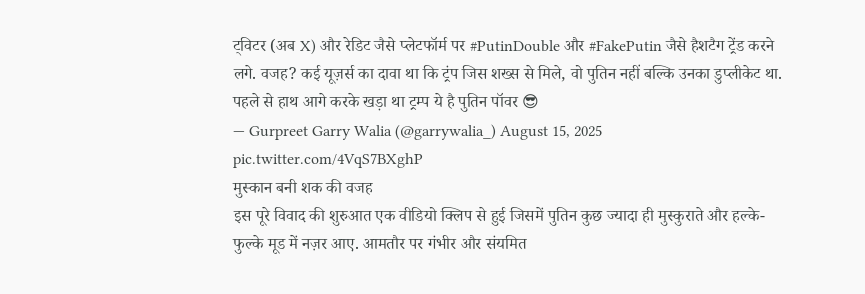ट्विटर (अब X) और रेडिट जैसे प्लेटफॉर्म पर #PutinDouble और #FakePutin जैसे हैशटैग ट्रेंड करने लगे. वजह? कई यूज़र्स का दावा था कि ट्रंप जिस शख्स से मिले, वो पुतिन नहीं बल्कि उनका डुप्लीकेट था.
पहले से हाथ आगे करके खड़ा था ट्रम्प ये है पुतिन पॉवर 😎
— Gurpreet Garry Walia (@garrywalia_) August 15, 2025
pic.twitter.com/4VqS7BXghP
मुस्कान बनी शक की वजह
इस पूरे विवाद की शुरुआत एक वीडियो क्लिप से हुई जिसमें पुतिन कुछ ज्यादा ही मुस्कुराते और हल्के-फुल्के मूड में नज़र आए. आमतौर पर गंभीर और संयमित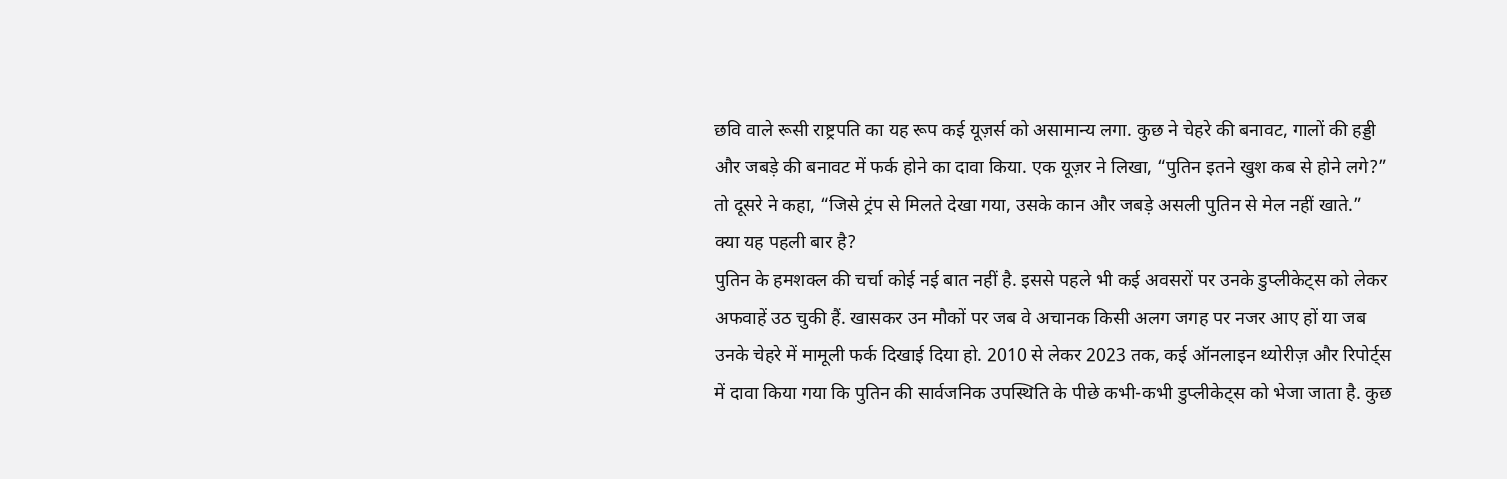छवि वाले रूसी राष्ट्रपति का यह रूप कई यूज़र्स को असामान्य लगा. कुछ ने चेहरे की बनावट, गालों की हड्डी और जबड़े की बनावट में फर्क होने का दावा किया. एक यूज़र ने लिखा, “पुतिन इतने खुश कब से होने लगे?” तो दूसरे ने कहा, “जिसे ट्रंप से मिलते देखा गया, उसके कान और जबड़े असली पुतिन से मेल नहीं खाते.”
क्या यह पहली बार है?
पुतिन के हमशक्ल की चर्चा कोई नई बात नहीं है. इससे पहले भी कई अवसरों पर उनके डुप्लीकेट्स को लेकर अफवाहें उठ चुकी हैं. खासकर उन मौकों पर जब वे अचानक किसी अलग जगह पर नजर आए हों या जब उनके चेहरे में मामूली फर्क दिखाई दिया हो. 2010 से लेकर 2023 तक, कई ऑनलाइन थ्योरीज़ और रिपोर्ट्स में दावा किया गया कि पुतिन की सार्वजनिक उपस्थिति के पीछे कभी-कभी डुप्लीकेट्स को भेजा जाता है. कुछ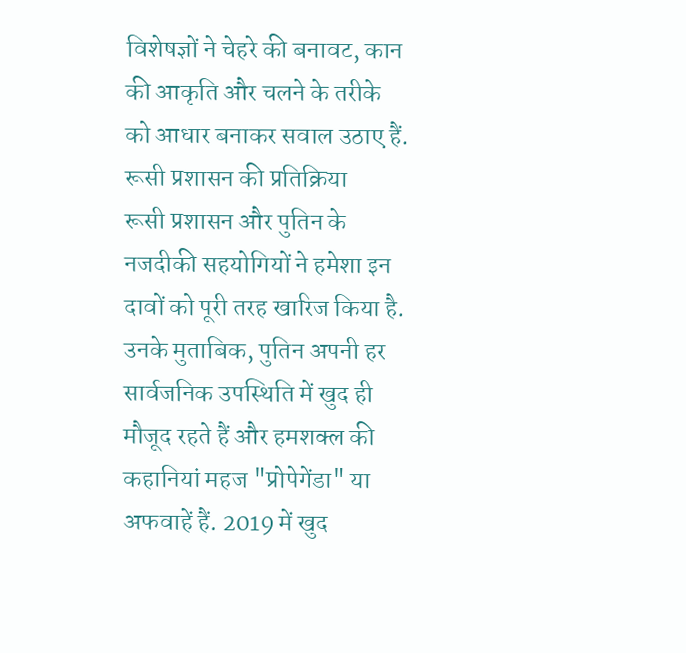विशेषज्ञों ने चेहरे की बनावट, कान की आकृति और चलने के तरीके को आधार बनाकर सवाल उठाए हैं.
रूसी प्रशासन की प्रतिक्रिया
रूसी प्रशासन और पुतिन के नजदीकी सहयोगियों ने हमेशा इन दावों को पूरी तरह खारिज किया है. उनके मुताबिक, पुतिन अपनी हर सार्वजनिक उपस्थिति में खुद ही मौजूद रहते हैं और हमशक्ल की कहानियां महज "प्रोपेगेंडा" या अफवाहें हैं. 2019 में खुद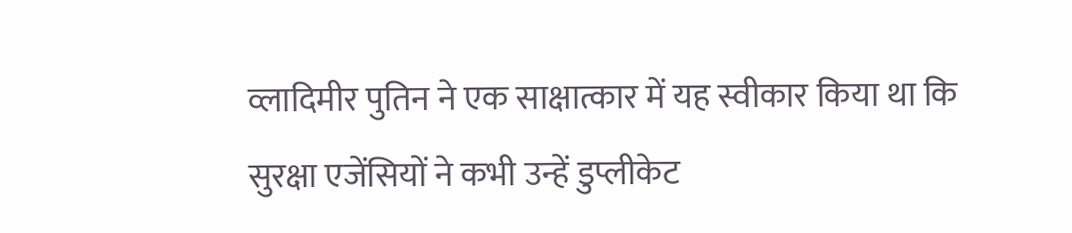व्लादिमीर पुतिन ने एक साक्षात्कार में यह स्वीकार किया था कि सुरक्षा एजेंसियों ने कभी उन्हें डुप्लीकेट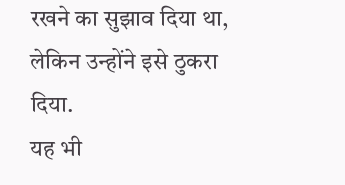रखने का सुझाव दिया था, लेकिन उन्होंने इसे ठुकरा दिया.
यह भी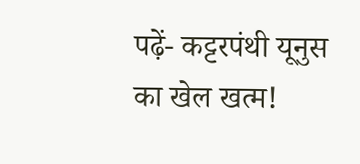पढ़ें- कट्टरपंथी यूनुस का खेल खत्म!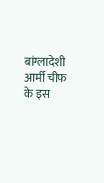बांग्लादेशी आर्मी चीफ के इस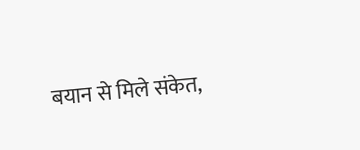बयान से मिले संकेत,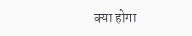क्या होगा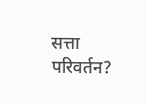सत्ता परिवर्तन?